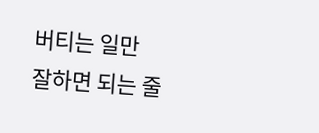버티는 일만
잘하면 되는 줄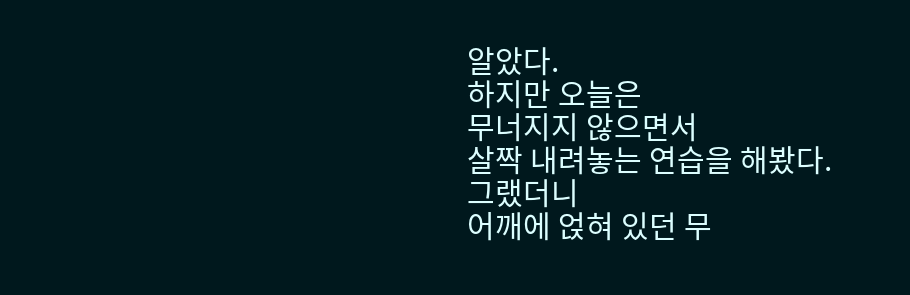알았다.
하지만 오늘은
무너지지 않으면서
살짝 내려놓는 연습을 해봤다.
그랬더니
어깨에 얹혀 있던 무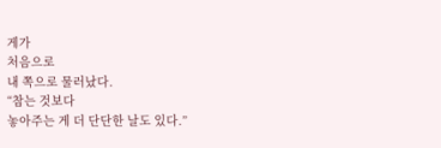게가
처음으로
내 쪽으로 물러났다.
“참는 것보다
놓아주는 게 더 단단한 날도 있다.”